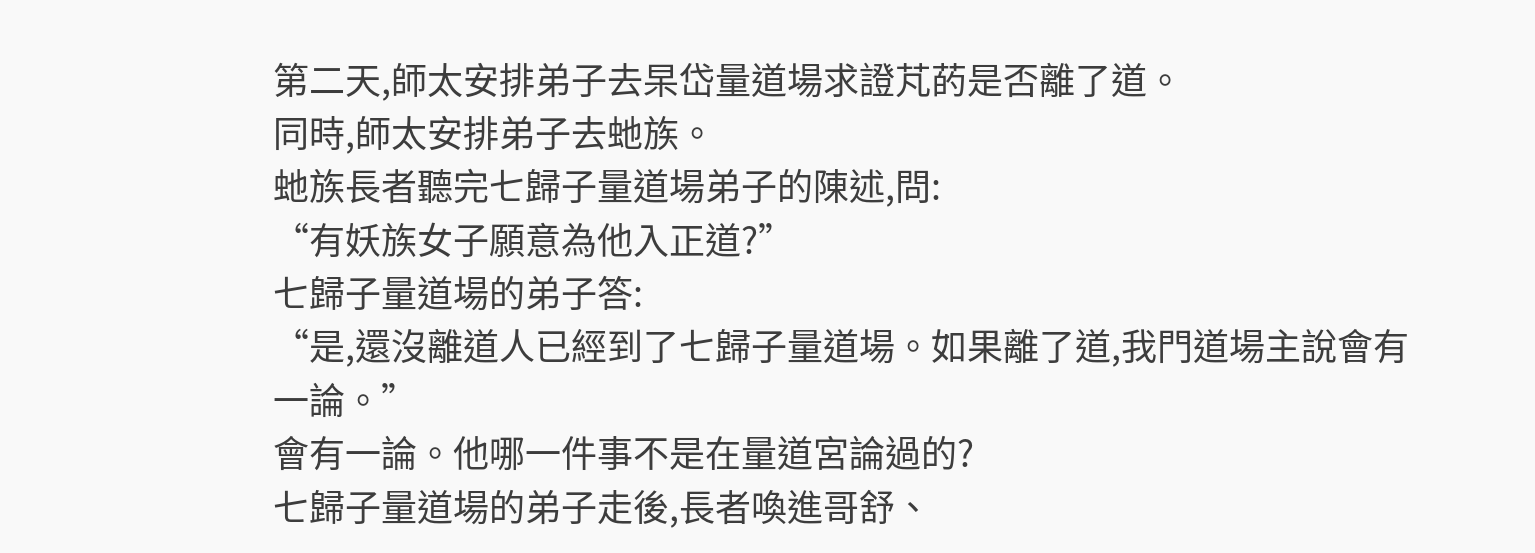第二天,師太安排弟子去杲岱量道場求證芃菂是否離了道。
同時,師太安排弟子去虵族。
虵族長者聽完七歸子量道場弟子的陳述,問:
“有妖族女子願意為他入正道?”
七歸子量道場的弟子答:
“是,還沒離道人已經到了七歸子量道場。如果離了道,我門道場主說會有一論。”
會有一論。他哪一件事不是在量道宮論過的?
七歸子量道場的弟子走後,長者喚進哥舒、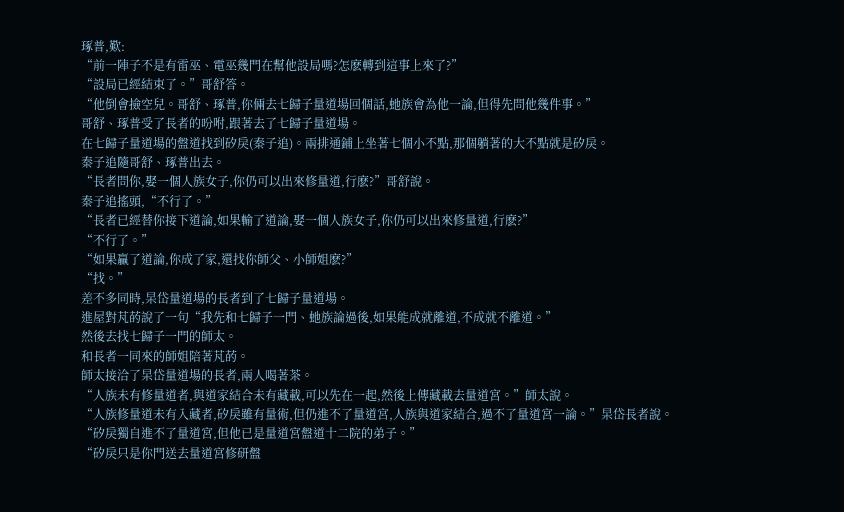琢普,歎:
“前一陣子不是有雷巫、電巫幾門在幫他設局嗎?怎麽轉到這事上來了?”
“設局已經結束了。”哥舒答。
“他倒會撿空兒。哥舒、琢普,你倆去七歸子量道場回個話,虵族會為他一論,但得先問他幾件事。”
哥舒、琢普受了長者的吩咐,跟著去了七歸子量道場。
在七歸子量道場的盤道找到矽戾(秦子追)。兩排通鋪上坐著七個小不點,那個躺著的大不點就是矽戾。
秦子追隨哥舒、琢普出去。
“長者問你,娶一個人族女子,你仍可以出來修量道,行麽?”哥舒說。
秦子追搖頭,“不行了。”
“長者已經替你接下道論,如果輸了道論,娶一個人族女子,你仍可以出來修量道,行麽?”
“不行了。”
“如果贏了道論,你成了家,還找你師父、小師姐麽?”
“找。”
差不多同時,杲岱量道場的長者到了七歸子量道場。
進屋對芃菂說了一句“我先和七歸子一門、虵族論過後,如果能成就離道,不成就不離道。”
然後去找七歸子一門的師太。
和長者一同來的師姐陪著芃菂。
師太接洽了杲岱量道場的長者,兩人喝著茶。
“人族未有修量道者,與道家結合未有藏載,可以先在一起,然後上傳藏載去量道宮。”師太說。
“人族修量道未有入藏者,矽戾雖有量術,但仍進不了量道宮,人族與道家結合,過不了量道宮一論。”杲岱長者說。
“矽戾獨自進不了量道宮,但他已是量道宮盤道十二院的弟子。”
“矽戾只是你門送去量道宮修研盤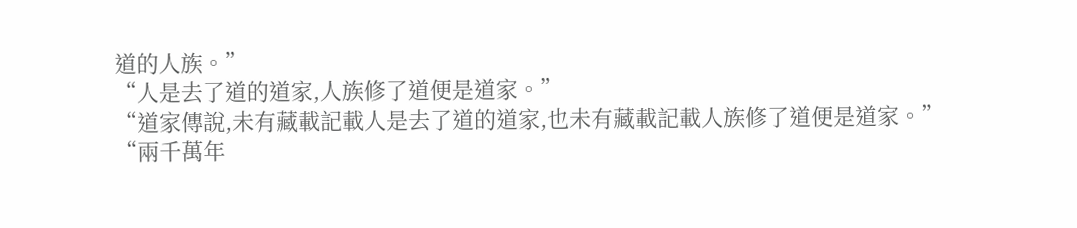道的人族。”
“人是去了道的道家,人族修了道便是道家。”
“道家傳說,未有藏載記載人是去了道的道家,也未有藏載記載人族修了道便是道家。”
“兩千萬年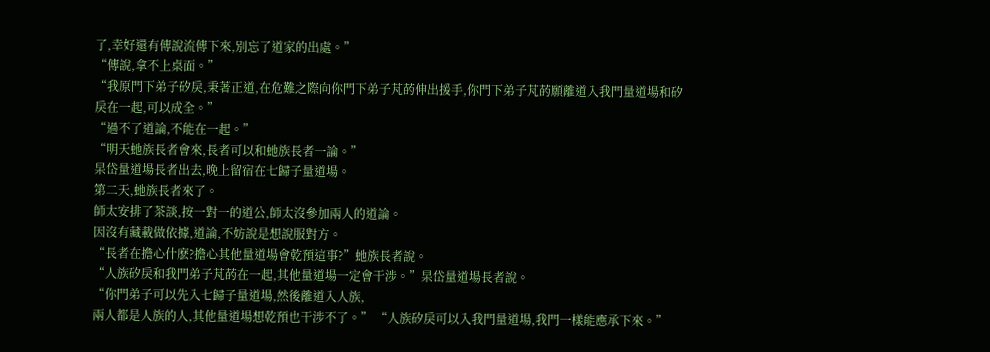了,幸好還有傳說流傳下來,別忘了道家的出處。”
“傳說,拿不上桌面。”
“我原門下弟子矽戾,秉著正道,在危難之際向你門下弟子芃菂伸出援手,你門下弟子芃菂願離道入我門量道場和矽戾在一起,可以成全。”
“過不了道論,不能在一起。”
“明天虵族長者會來,長者可以和虵族長者一論。”
杲岱量道場長者出去,晚上留宿在七歸子量道場。
第二天,虵族長者來了。
師太安排了茶談,按一對一的道公,師太沒參加兩人的道論。
因沒有藏載做依據,道論,不妨說是想說服對方。
“長者在擔心什麽?擔心其他量道場會乾預這事?”虵族長者說。
“人族矽戾和我門弟子芃菂在一起,其他量道場一定會干涉。”杲岱量道場長者說。
“你門弟子可以先入七歸子量道場,然後離道入人族,
兩人都是人族的人,其他量道場想乾預也干涉不了。” “人族矽戾可以入我門量道場,我門一樣能應承下來。”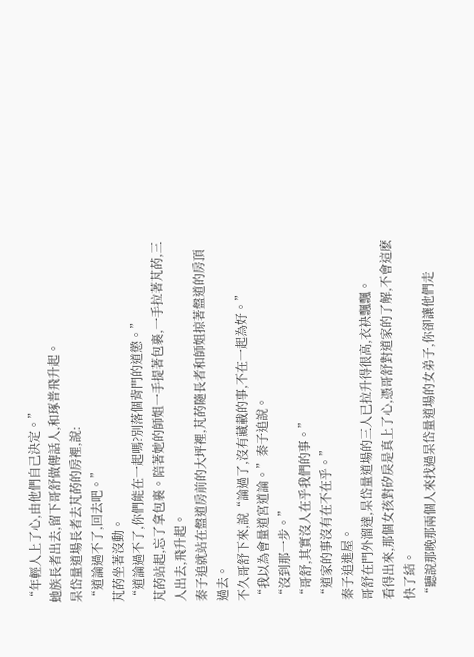“年輕人上了心,由他們自己決定。”
虵族長者出去,留下哥舒做傳話人,和琢普飛升起。
杲岱量道場長者去芃菂的房裡,說:
“道論過不了,回去吧。”
芃菂坐著沒動。
“道論過不了,你們能在一起嗎?別落個背門的道懲。”
芃菂站起,忘了拿包裹。陪著她的師姐一手提著包裹,一手拉著芃菂,三人出去,飛升起。
秦子追就站在盤道房前的大坪裡,芃菂隨長者和師姐掠著盤道的房頂過去。
不久哥舒下來,說“論過了,沒有藏載的事,不在一起為好。”
“我以為會量道宮道論。”秦子追說。
“沒到那一步。”
“哥舒,其實沒人在乎我們的事。”
“道家的事沒有在不在乎。”
秦子追進屋。
哥舒在門外溜達,杲岱量道場的三人已拉升得很高,衣袂飄飄。
看得出來,那個女孩對矽戾是真上了心,憑哥舒對道家的了解,不會這麽快了結。
“聽說那晚那兩個人來找過杲岱量道場的女弟子,你卻讓他們走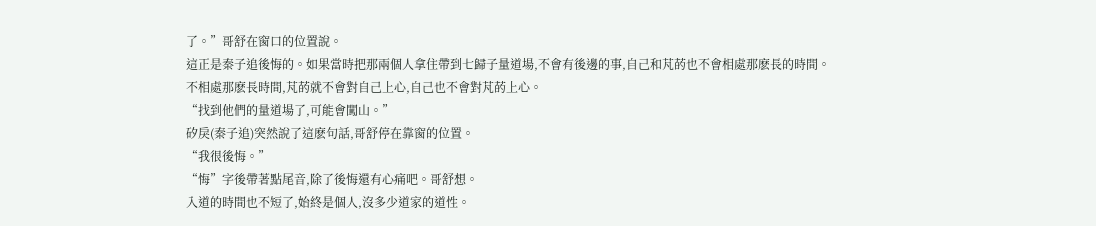了。”哥舒在窗口的位置說。
這正是秦子追後悔的。如果當時把那兩個人拿住帶到七歸子量道場,不會有後邊的事,自己和芃菂也不會相處那麽長的時間。
不相處那麽長時間,芃菂就不會對自己上心,自己也不會對芃菂上心。
“找到他們的量道場了,可能會闖山。”
矽戾(秦子追)突然說了這麽句話,哥舒停在靠窗的位置。
“我很後悔。”
“悔”字後帶著點尾音,除了後悔還有心痛吧。哥舒想。
入道的時間也不短了,始終是個人,沒多少道家的道性。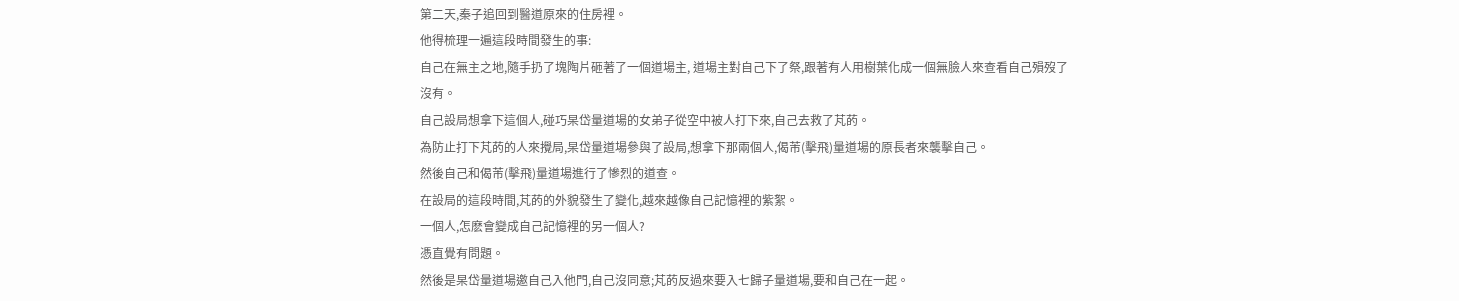第二天,秦子追回到醫道原來的住房裡。
他得梳理一遍這段時間發生的事:
自己在無主之地,隨手扔了塊陶片砸著了一個道場主, 道場主對自己下了祭,跟著有人用樹葉化成一個無臉人來查看自己殞歿了沒有。
自己設局想拿下這個人,碰巧杲岱量道場的女弟子從空中被人打下來,自己去救了芃菂。
為防止打下芃菂的人來攪局,杲岱量道場參與了設局,想拿下那兩個人,偈芾(擊飛)量道場的原長者來襲擊自己。
然後自己和偈芾(擊飛)量道場進行了慘烈的道查。
在設局的這段時間,芃菂的外貌發生了變化,越來越像自己記憶裡的紫絮。
一個人,怎麽會變成自己記憶裡的另一個人?
憑直覺有問題。
然後是杲岱量道場邀自己入他門,自己沒同意;芃菂反過來要入七歸子量道場,要和自己在一起。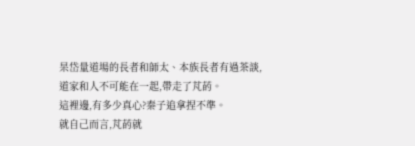杲岱量道場的長者和師太、本族長者有過茶談,道家和人不可能在一起,帶走了芃菂。
這裡邊,有多少真心?秦子追拿捏不準。
就自己而言,芃菂就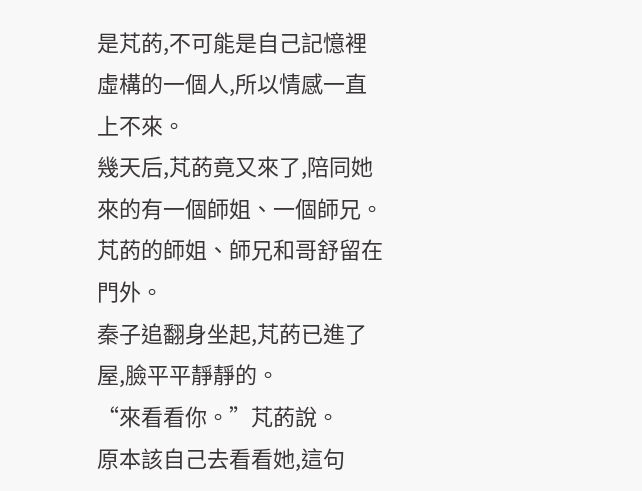是芃菂,不可能是自己記憶裡虛構的一個人,所以情感一直上不來。
幾天后,芃菂竟又來了,陪同她來的有一個師姐、一個師兄。
芃菂的師姐、師兄和哥舒留在門外。
秦子追翻身坐起,芃菂已進了屋,臉平平靜靜的。
“來看看你。”芃菂說。
原本該自己去看看她,這句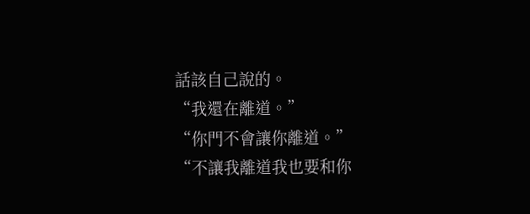話該自己說的。
“我還在離道。”
“你門不會讓你離道。”
“不讓我離道我也要和你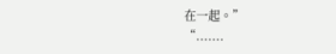在一起。”
“.......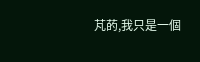芃菂,我只是一個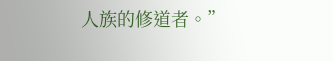人族的修道者。”